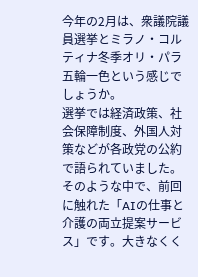今年の2月は、衆議院議員選挙とミラノ・コルティナ冬季オリ・パラ五輪一色という感じでしょうか。
選挙では経済政策、社会保障制度、外国人対策などが各政党の公約で語られていました。
そのような中で、前回に触れた「AIの仕事と介護の両立提案サービス」です。大きなくく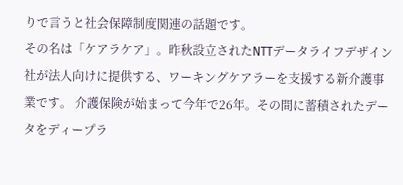りで言うと社会保障制度関連の話題です。
その名は「ケアラケア」。昨秋設立されたNTTデータライフデザイン社が法人向けに提供する、ワーキングケアラーを支援する新介護事業です。 介護保険が始まって今年で26年。その間に蓄積されたデータをディープラ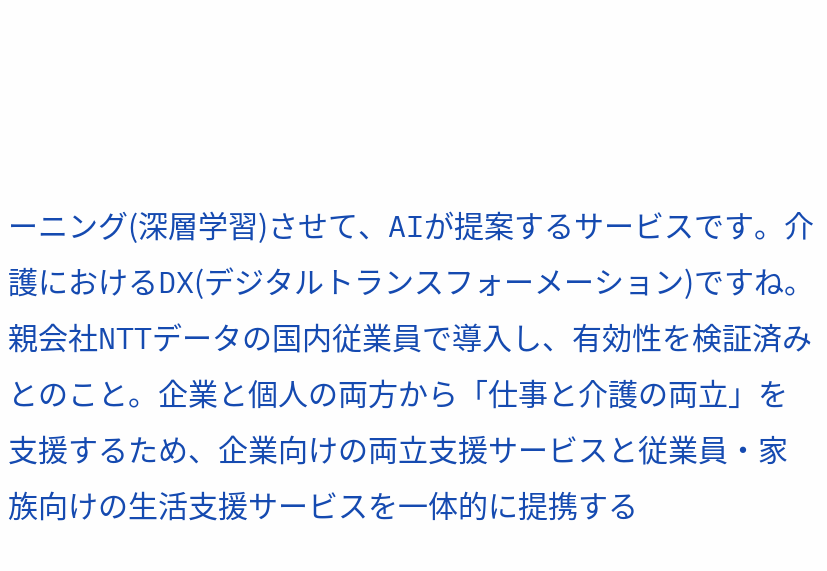ーニング(深層学習)させて、AIが提案するサービスです。介護におけるDX(デジタルトランスフォーメーション)ですね。
親会社NTTデータの国内従業員で導入し、有効性を検証済みとのこと。企業と個人の両方から「仕事と介護の両立」を支援するため、企業向けの両立支援サービスと従業員・家族向けの生活支援サービスを一体的に提携する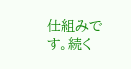仕組みです。続く